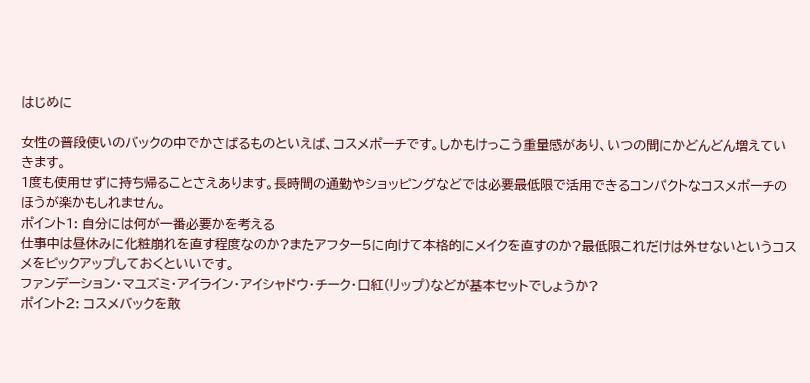はじめに

女性の普段使いのバックの中でかさばるものといえば、コスメポーチです。しかもけっこう重量感があり、いつの間にかどんどん増えていきます。
1度も使用せずに持ち帰ることさえあります。長時間の通勤やショッピングなどでは必要最低限で活用できるコンパクトなコスメポーチのほうが楽かもしれません。
ポイント1: 自分には何が一番必要かを考える
仕事中は昼休みに化粧崩れを直す程度なのか?またアフター5に向けて本格的にメイクを直すのか?最低限これだけは外せないというコスメをピックアップしておくといいです。
ファンデーション・マユズミ・アイライン・アイシャドウ・チーク・口紅(リップ)などが基本セットでしょうか?
ポイント2: コスメバックを敢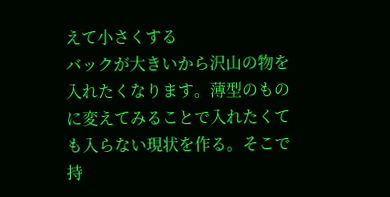えて小さくする
バックが大きいから沢山の物を入れたくなります。薄型のものに変えてみることで入れたくても入らない現状を作る。そこで持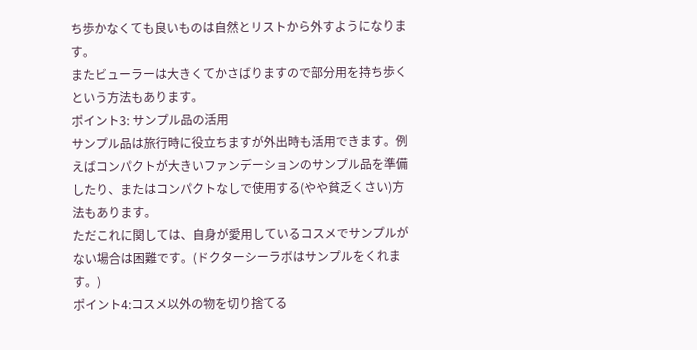ち歩かなくても良いものは自然とリストから外すようになります。
またビューラーは大きくてかさばりますので部分用を持ち歩くという方法もあります。
ポイント3: サンプル品の活用
サンプル品は旅行時に役立ちますが外出時も活用できます。例えばコンパクトが大きいファンデーションのサンプル品を準備したり、またはコンパクトなしで使用する(やや貧乏くさい)方法もあります。
ただこれに関しては、自身が愛用しているコスメでサンプルがない場合は困難です。(ドクターシーラボはサンプルをくれます。)
ポイント4:コスメ以外の物を切り捨てる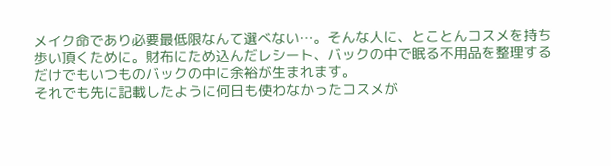メイク命であり必要最低限なんて選べない…。そんな人に、とことんコスメを持ち歩い頂くために。財布にため込んだレシート、バックの中で眠る不用品を整理するだけでもいつものバックの中に余裕が生まれます。
それでも先に記載したように何日も使わなかったコスメが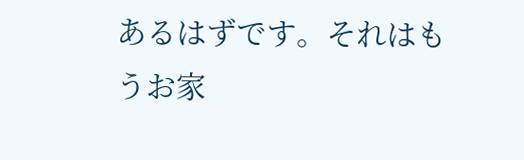あるはずです。それはもうお家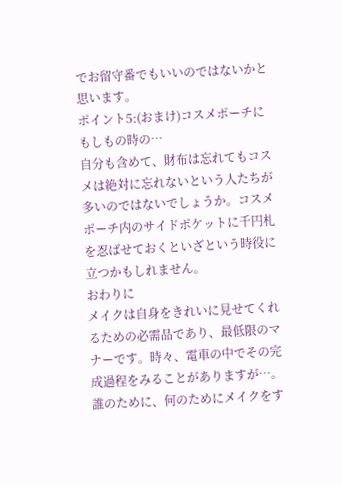でお留守番でもいいのではないかと思います。
ポイント5:(おまけ)コスメポーチにもしもの時の…
自分も含めて、財布は忘れてもコスメは絶対に忘れないという人たちが多いのではないでしょうか。コスメポーチ内のサイドポケットに千円札を忍ばせておくといざという時役に立つかもしれません。
おわりに
メイクは自身をきれいに見せてくれるための必需品であり、最低限のマナーです。時々、電車の中でその完成過程をみることがありますが…。誰のために、何のためにメイクをす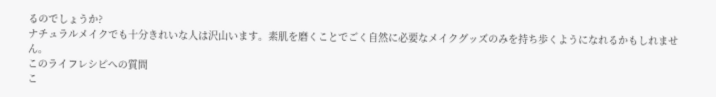るのでしょうか?
ナチュラルメイクでも十分きれいな人は沢山います。素肌を磨くことでごく自然に必要なメイクグッズのみを持ち歩くようになれるかもしれません。
このライフレシピへの質問
こ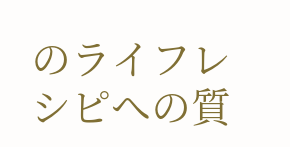のライフレシピへの質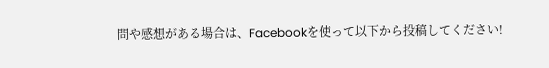問や感想がある場合は、Facebookを使って以下から投稿してください!